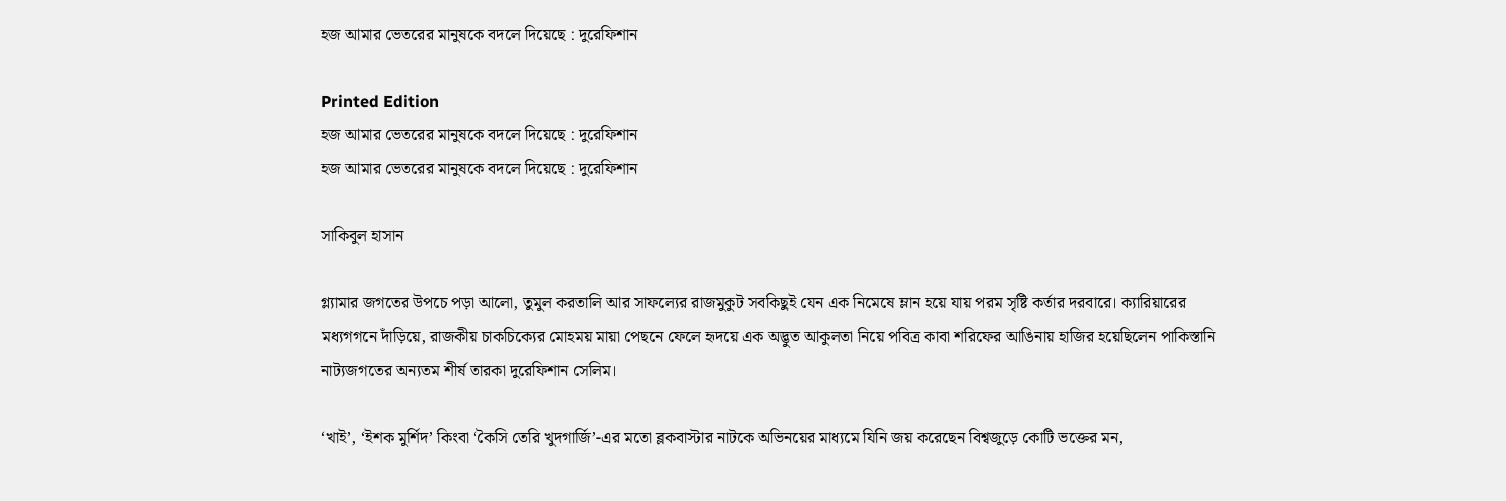হজ আমার ভেতরের মানুষকে বদলে দিয়েছে : দুরেফিশান

Printed Edition
হজ আমার ভেতরের মানুষকে বদলে দিয়েছে : দুরেফিশান
হজ আমার ভেতরের মানুষকে বদলে দিয়েছে : দুরেফিশান

সাকিবুল হাসান

গ্ল্যামার জগতের উপচে পড়া আলো, তুমুল করতালি আর সাফল্যের রাজমুকুট সবকিছুই যেন এক নিমেষে ম্লান হয়ে যায় পরম সৃষ্টি কর্তার দরবারে। ক্যারিয়ারের মধ্যগগনে দাঁড়িয়ে, রাজকীয় চাকচিক্যের মোহময় মায়া পেছনে ফেলে হৃদয়ে এক অদ্ভুত আকুলতা নিয়ে পবিত্র কাবা শরিফের আঙিনায় হাজির হয়েছিলেন পাকিস্তানি নাট্যজগতের অন্যতম শীর্ষ তারকা দুরেফিশান সেলিম।

‘খাই’, ‘ইশক মুর্শিদ’ কিংবা ‘কৈসি তেরি খুদগার্জি’-এর মতো ব্লকবাস্টার নাটকে অভিনয়ের মাধ্যমে যিনি জয় করেছেন বিশ্বজুড়ে কোটি ভক্তের মন,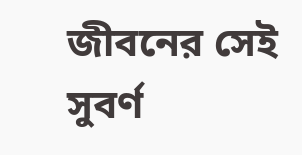জীবনের সেই সুবর্ণ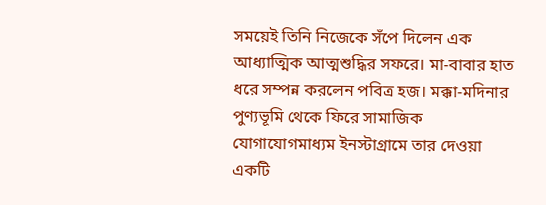সময়েই তিনি নিজেকে সঁপে দিলেন এক আধ্যাত্মিক আত্মশুদ্ধির সফরে। মা-বাবার হাত ধরে সম্পন্ন করলেন পবিত্র হজ। মক্কা-মদিনার পুণ্যভূমি থেকে ফিরে সামাজিক যোগাযোগমাধ্যম ইনস্টাগ্রামে তার দেওয়া একটি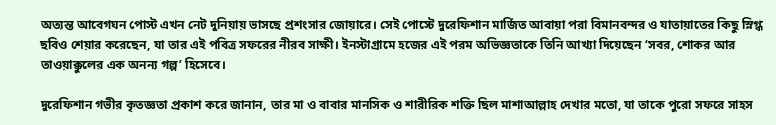অত্যন্ত আবেগঘন পোস্ট এখন নেট দুনিয়ায় ভাসছে প্রশংসার জোয়ারে। সেই পোস্টে দুরেফিশান মার্জিত আবায়া পরা বিমানবন্দর ও যাতায়াতের কিছু স্নিগ্ধ ছবিও শেয়ার করেছেন, যা তার এই পবিত্র সফরের নীরব সাক্ষী। ইনস্টাগ্রামে হজের এই পরম অভিজ্ঞতাকে তিনি আখ্যা দিয়েছেন ‘সবর, শোকর আর তাওয়াক্কুলের এক অনন্য গল্প’ হিসেবে।

দুরেফিশান গভীর কৃতজ্ঞতা প্রকাশ করে জানান, তার মা ও বাবার মানসিক ও শারীরিক শক্তি ছিল মাশাআল্লাহ দেখার মতো, যা তাকে পুরো সফরে সাহস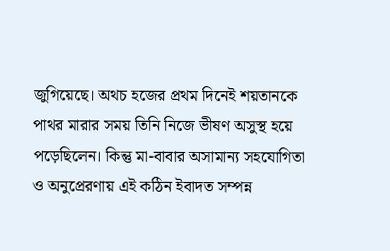জুগিয়েছে। অথচ হজের প্রথম দিনেই শয়তানকে পাথর মারার সময় তিনি নিজে ভীষণ অসুস্থ হয়ে পড়েছিলেন। কিন্তু মা-বাবার অসামান্য সহযোগিতা ও অনুপ্রেরণায় এই কঠিন ইবাদত সম্পন্ন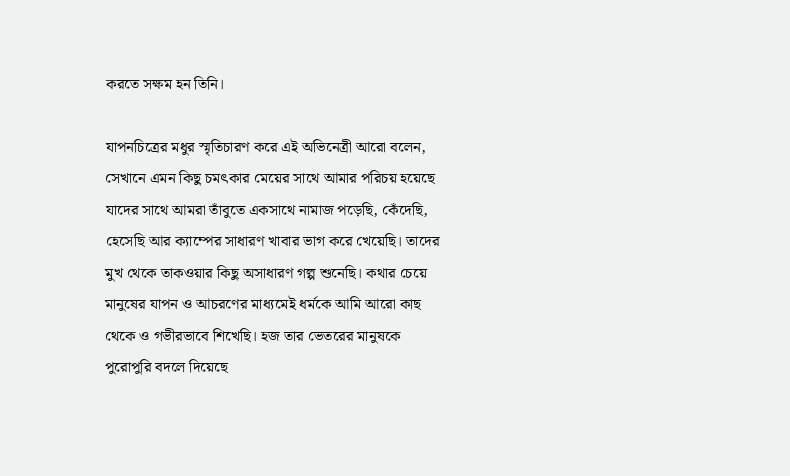করতে সক্ষম হন তিনি।

যাপনচিত্রের মধুর স্মৃতিচারণ করে এই অভিনেত্রী আরো বলেন, সেখানে এমন কিছু চমৎকার মেয়ের সাথে আমার পরিচয় হয়েছে যাদের সাথে আমরা তাঁবুতে একসাথে নামাজ পড়েছি, কেঁদেছি, হেসেছি আর ক্যাম্পের সাধারণ খাবার ভাগ করে খেয়েছি। তাদের মুখ থেকে তাকওয়ার কিছু অসাধারণ গল্প শুনেছি। কথার চেয়ে মানুষের যাপন ও আচরণের মাধ্যমেই ধর্মকে আমি আরো কাছ থেকে ও গভীরভাবে শিখেছি। হজ তার ভেতরের মানুষকে পুরোপুরি বদলে দিয়েছে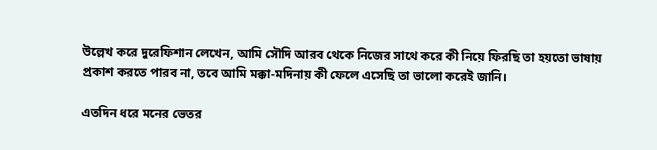উল্লেখ করে দুরেফিশান লেখেন, আমি সৌদি আরব থেকে নিজের সাথে করে কী নিয়ে ফিরছি তা হয়তো ভাষায় প্রকাশ করতে পারব না, তবে আমি মক্কা-মদিনায় কী ফেলে এসেছি তা ভালো করেই জানি।

এতদিন ধরে মনের ভেতর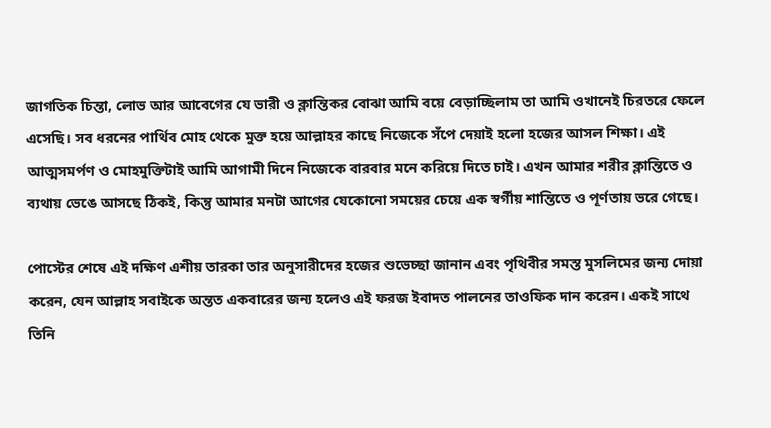জাগতিক চিন্তা, লোভ আর আবেগের যে ভারী ও ক্লান্তিকর বোঝা আমি বয়ে বেড়াচ্ছিলাম তা আমি ওখানেই চিরতরে ফেলে এসেছি। সব ধরনের পার্থিব মোহ থেকে মুক্ত হয়ে আল্লাহর কাছে নিজেকে সঁপে দেয়াই হলো হজের আসল শিক্ষা। এই আত্মসমর্পণ ও মোহমুক্তিটাই আমি আগামী দিনে নিজেকে বারবার মনে করিয়ে দিতে চাই। এখন আমার শরীর ক্লান্তিতে ও ব্যথায় ভেঙে আসছে ঠিকই, কিন্তু আমার মনটা আগের যেকোনো সময়ের চেয়ে এক স্বর্গীয় শান্তিতে ও পূর্ণতায় ভরে গেছে।

পোস্টের শেষে এই দক্ষিণ এশীয় তারকা তার অনুসারীদের হজের শুভেচ্ছা জানান এবং পৃথিবীর সমস্ত মুসলিমের জন্য দোয়া করেন, যেন আল্লাহ সবাইকে অন্তত একবারের জন্য হলেও এই ফরজ ইবাদত পালনের তাওফিক দান করেন। একই সাথে তিনি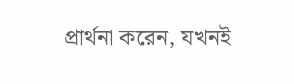প্রার্থনা করেন, যখনই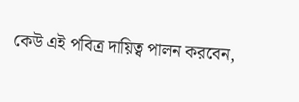কেউ এই পবিত্র দায়িত্ব পালন করবেন,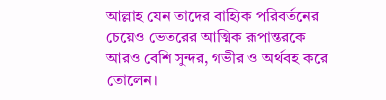আল্লাহ যেন তাদের বাহ্যিক পরিবর্তনের চেয়েও ভেতরের আত্মিক রূপান্তরকে আরও বেশি সুন্দর, গভীর ও অর্থবহ করে তোলেন।